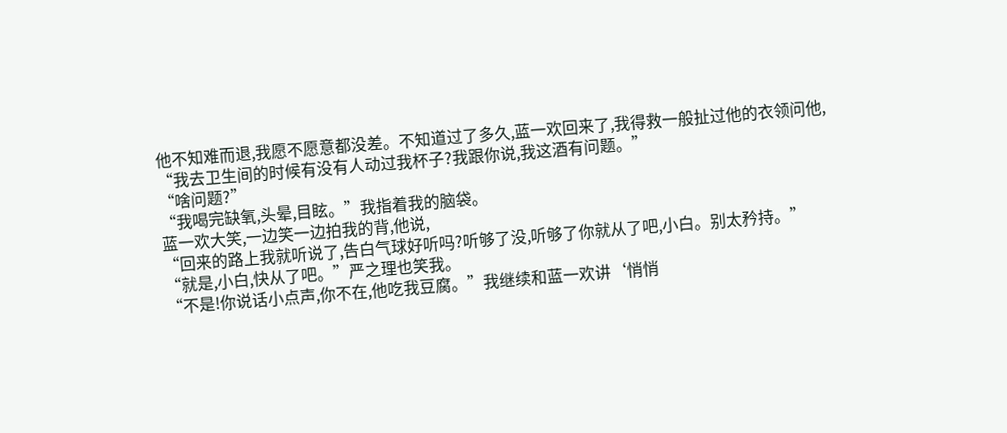他不知难而退,我愿不愿意都没差。不知道过了多久,蓝一欢回来了,我得救一般扯过他的衣领问他,
“我去卫生间的时候有没有人动过我杯子?我跟你说,我这酒有问题。”
“啥问题?”
“我喝完缺氧,头晕,目眩。”我指着我的脑袋。
蓝一欢大笑,一边笑一边拍我的背,他说,
“回来的路上我就听说了,告白气球好听吗?听够了没,听够了你就从了吧,小白。别太矜持。”
“就是,小白,快从了吧。”严之理也笑我。
“不是!你说话小点声,你不在,他吃我豆腐。”我继续和蓝一欢讲‘悄悄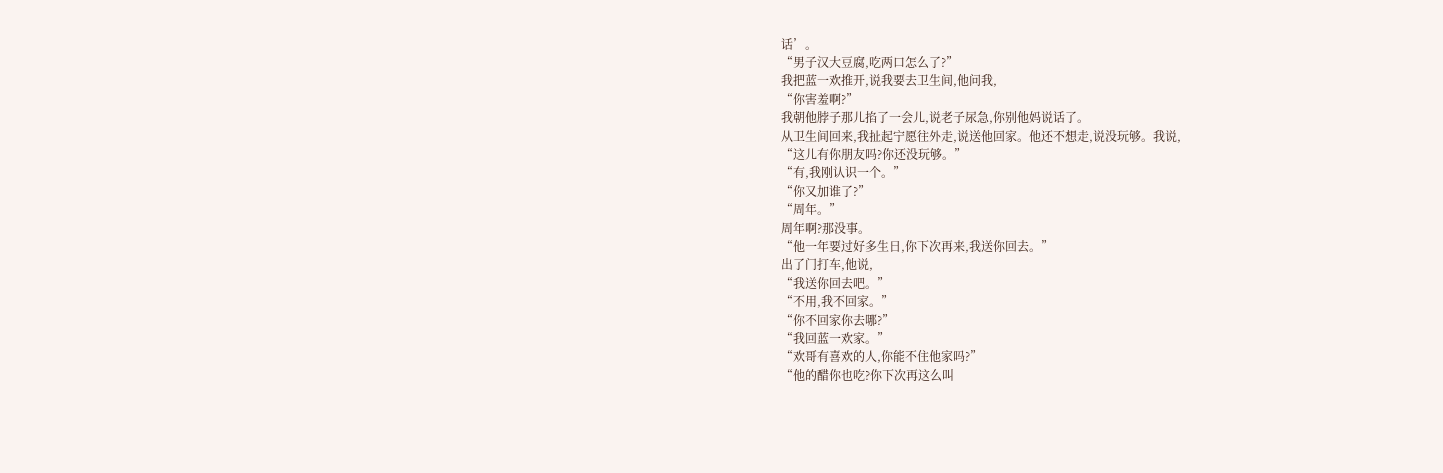话’。
“男子汉大豆腐,吃两口怎么了?”
我把蓝一欢推开,说我要去卫生间,他问我,
“你害羞啊?”
我朝他脖子那儿掐了一会儿,说老子尿急,你别他妈说话了。
从卫生间回来,我扯起宁愿往外走,说送他回家。他还不想走,说没玩够。我说,
“这儿有你朋友吗?你还没玩够。”
“有,我刚认识一个。”
“你又加谁了?”
“周年。”
周年啊?那没事。
“他一年要过好多生日,你下次再来,我送你回去。”
出了门打车,他说,
“我送你回去吧。”
“不用,我不回家。”
“你不回家你去哪?”
“我回蓝一欢家。”
“欢哥有喜欢的人,你能不住他家吗?”
“他的醋你也吃?你下次再这么叫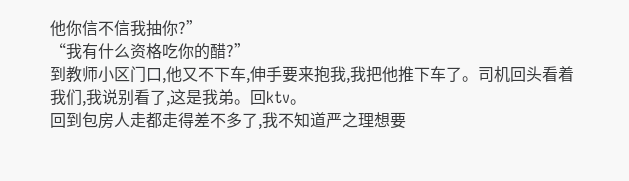他你信不信我抽你?”
“我有什么资格吃你的醋?”
到教师小区门口,他又不下车,伸手要来抱我,我把他推下车了。司机回头看着我们,我说别看了,这是我弟。回ktv。
回到包房人走都走得差不多了,我不知道严之理想要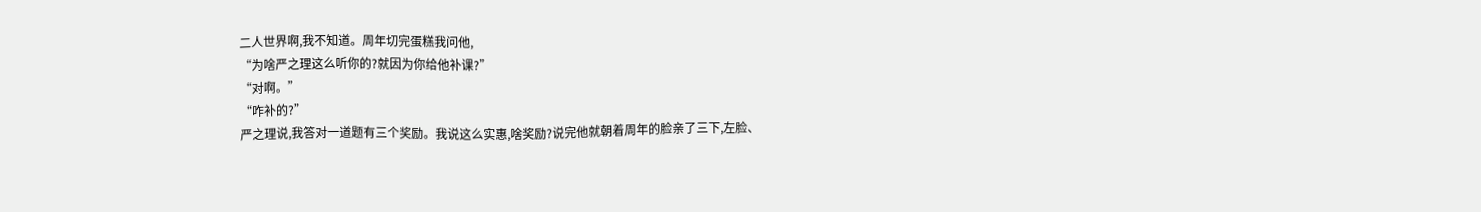二人世界啊,我不知道。周年切完蛋糕我问他,
“为啥严之理这么听你的?就因为你给他补课?”
“对啊。”
“咋补的?”
严之理说,我答对一道题有三个奖励。我说这么实惠,啥奖励?说完他就朝着周年的脸亲了三下,左脸、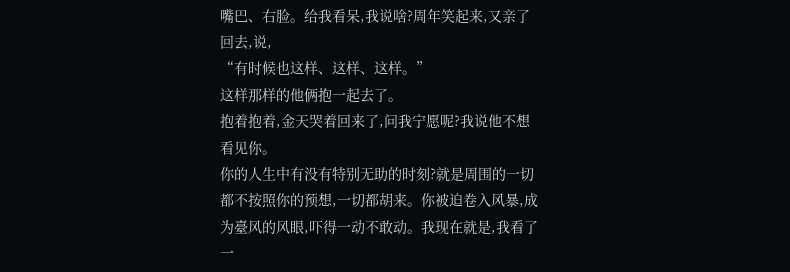嘴巴、右脸。给我看呆,我说啥?周年笑起来,又亲了回去,说,
“有时候也这样、这样、这样。”
这样那样的他俩抱一起去了。
抱着抱着,金天哭着回来了,问我宁愿呢?我说他不想看见你。
你的人生中有没有特别无助的时刻?就是周围的一切都不按照你的预想,一切都胡来。你被迫卷入风暴,成为臺风的风眼,吓得一动不敢动。我现在就是,我看了一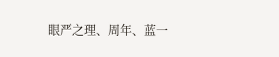眼严之理、周年、蓝一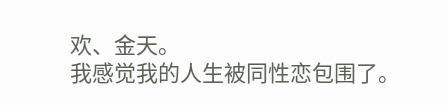欢、金天。
我感觉我的人生被同性恋包围了。